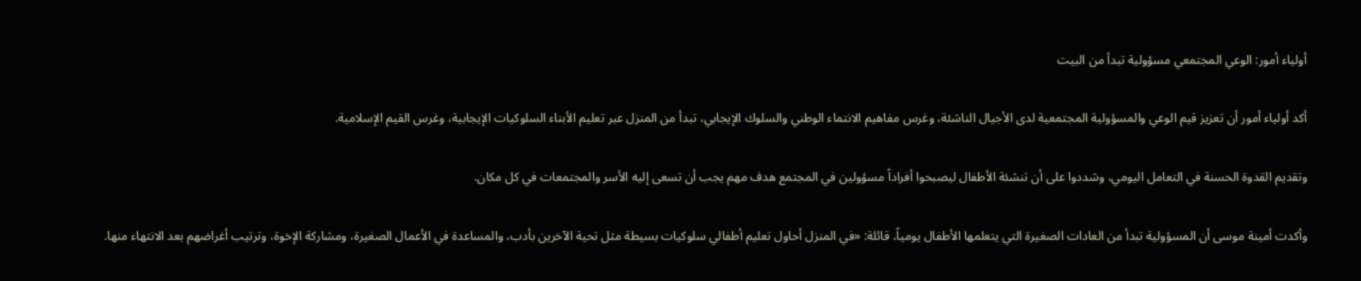أولياء أمور: الوعي المجتمعي مسؤولية تبدأ من البيت

أكد أولياء أمور أن تعزيز قيم الوعي والمسؤولية المجتمعية لدى الأجيال الناشئة، وغرس مفاهيم الانتماء الوطني والسلوك الإيجابي، تبدأ من المنزل عبر تعليم الأبناء السلوكيات الإيجابية، وغرس القيم الإسلامية.

وتقديم القدوة الحسنة في التعامل اليومي، وشددوا على أن تنشئة الأطفال ليصبحوا أفراداً مسؤولين في المجتمع هدف مهم يجب أن تسعى إليه الأسر والمجتمعات في كل مكان.

وأكدت أمينة موسى أن المسؤولية تبدأ من العادات الصغيرة التي يتعلمها الأطفال يومياً، قائلة: «في المنزل أحاول تعليم أطفالي سلوكيات بسيطة مثل تحية الآخرين بأدب، والمساعدة في الأعمال الصغيرة، ومشاركة الإخوة، وترتيب أغراضهم بعد الانتهاء منها.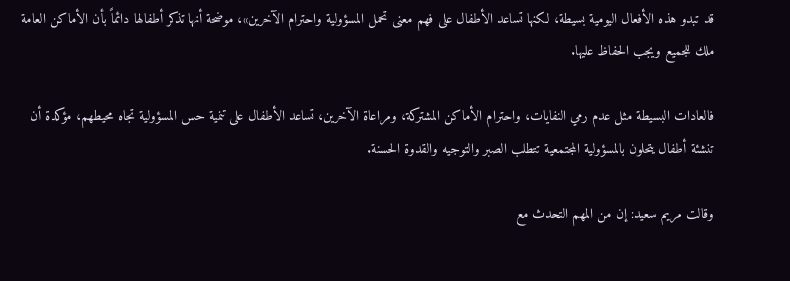قد تبدو هذه الأفعال اليومية بسيطة، لكنها تساعد الأطفال على فهم معنى تحمل المسؤولية واحترام الآخرين»، موضحة أنها تذكر أطفالها دائماً بأن الأماكن العامة ملك للجميع ويجب الحفاظ عليها.

فالعادات البسيطة مثل عدم رمي النفايات، واحترام الأماكن المشتركة، ومراعاة الآخرين، تساعد الأطفال على تنمية حس المسؤولية تجاه محيطهم، مؤكدة أن تنشئة أطفال يتحلون بالمسؤولية المجتمعية تتطلب الصبر والتوجيه والقدوة الحسنة.

وقالت مريم سعيد: إن من المهم التحدث مع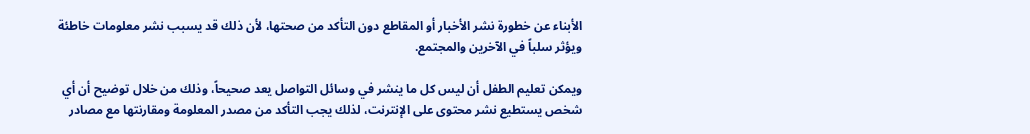الأبناء عن خطورة نشر الأخبار أو المقاطع دون التأكد من صحتها، لأن ذلك قد يسبب نشر معلومات خاطئة ويؤثر سلباً في الآخرين والمجتمع.

ويمكن تعليم الطفل أن ليس كل ما ينشر في وسائل التواصل يعد صحيحاً، وذلك من خلال توضيح أن أي شخص يستطيع نشر محتوى على الإنترنت، لذلك يجب التأكد من مصدر المعلومة ومقارنتها مع مصادر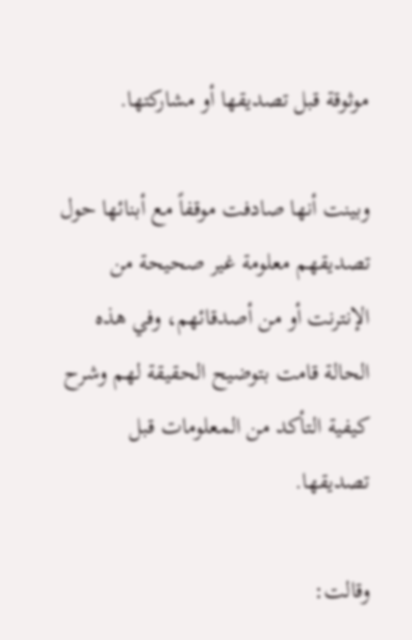موثوقة قبل تصديقها أو مشاركتها.

وبينت أنها صادفت موقفاً مع أبنائها حول تصديقهم معلومة غير صحيحة من الإنترنت أو من أصدقائهم، وفي هذه الحالة قامت بتوضيح الحقيقة لهم وشرح كيفية التأكد من المعلومات قبل تصديقها.

وقالت: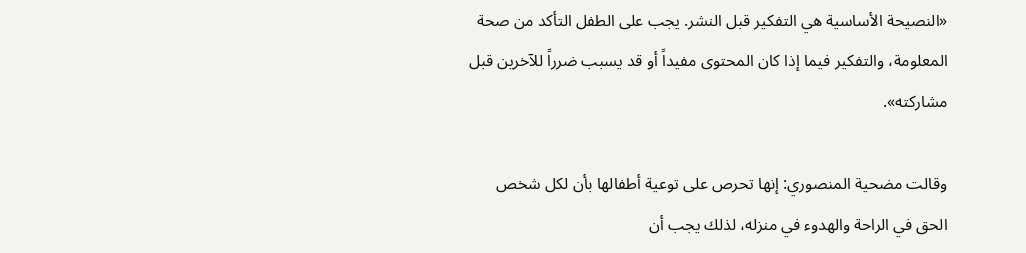«النصيحة الأساسية هي التفكير قبل النشر. يجب على الطفل التأكد من صحة المعلومة، والتفكير فيما إذا كان المحتوى مفيداً أو قد يسبب ضرراً للآخرين قبل مشاركته».

وقالت مضحية المنصوري: إنها تحرص على توعية أطفالها بأن لكل شخص الحق في الراحة والهدوء في منزله، لذلك يجب أن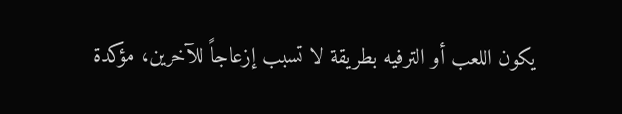يكون اللعب أو الترفيه بطريقة لا تسبب إزعاجاً للآخرين، مؤكدة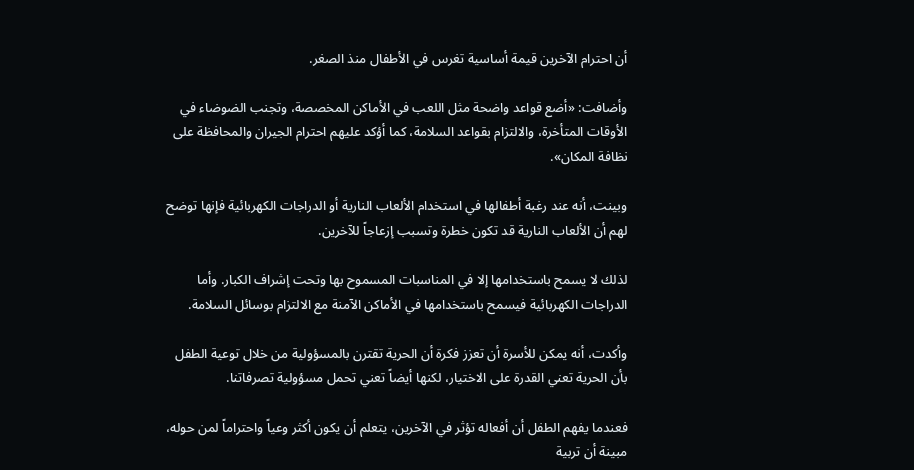أن احترام الآخرين قيمة أساسية تغرس في الأطفال منذ الصغر.

وأضافت: «أضع قواعد واضحة مثل اللعب في الأماكن المخصصة، وتجنب الضوضاء في الأوقات المتأخرة، والالتزام بقواعد السلامة، كما أؤكد عليهم احترام الجيران والمحافظة على نظافة المكان».

وبينت، أنه عند رغبة أطفالها في استخدام الألعاب النارية أو الدراجات الكهربائية فإنها توضح لهم أن الألعاب النارية قد تكون خطرة وتسبب إزعاجاً للآخرين.

لذلك لا يسمح باستخدامها إلا في المناسبات المسموح بها وتحت إشراف الكبار. وأما الدراجات الكهربائية فيسمح باستخدامها في الأماكن الآمنة مع الالتزام بوسائل السلامة.

وأكدت، أنه يمكن للأسرة أن تعزز فكرة أن الحرية تقترن بالمسؤولية من خلال توعية الطفل بأن الحرية تعني القدرة على الاختيار، لكنها أيضاً تعني تحمل مسؤولية تصرفاتنا.

فعندما يفهم الطفل أن أفعاله تؤثر في الآخرين، يتعلم أن يكون أكثر وعياً واحتراماً لمن حوله، مبينة أن تربية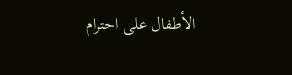الأطفال على احترام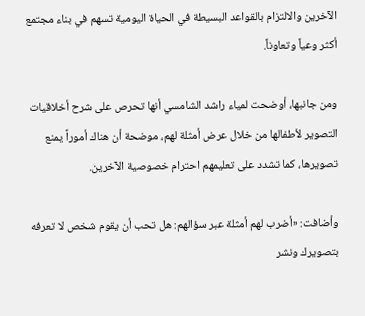الآخرين والالتزام بالقواعد البسيطة في الحياة اليومية تسهم في بناء مجتمع أكثر وعياً وتعاوناً.

ومن جانبها، أوضحت لمياء راشد الشامسي أنها تحرص على شرح أخلاقيات التصوير لأطفالها من خلال عرض أمثلة لهم، موضحة أن هناك أموراً يمنع تصويرها، كما تشدد على تعليمهم احترام خصوصية الآخرين.

وأضافت: «أضرب لهم أمثلة عبر سؤالهم: هل تحب أن يقوم شخص لا تعرفه بتصويرك ونشر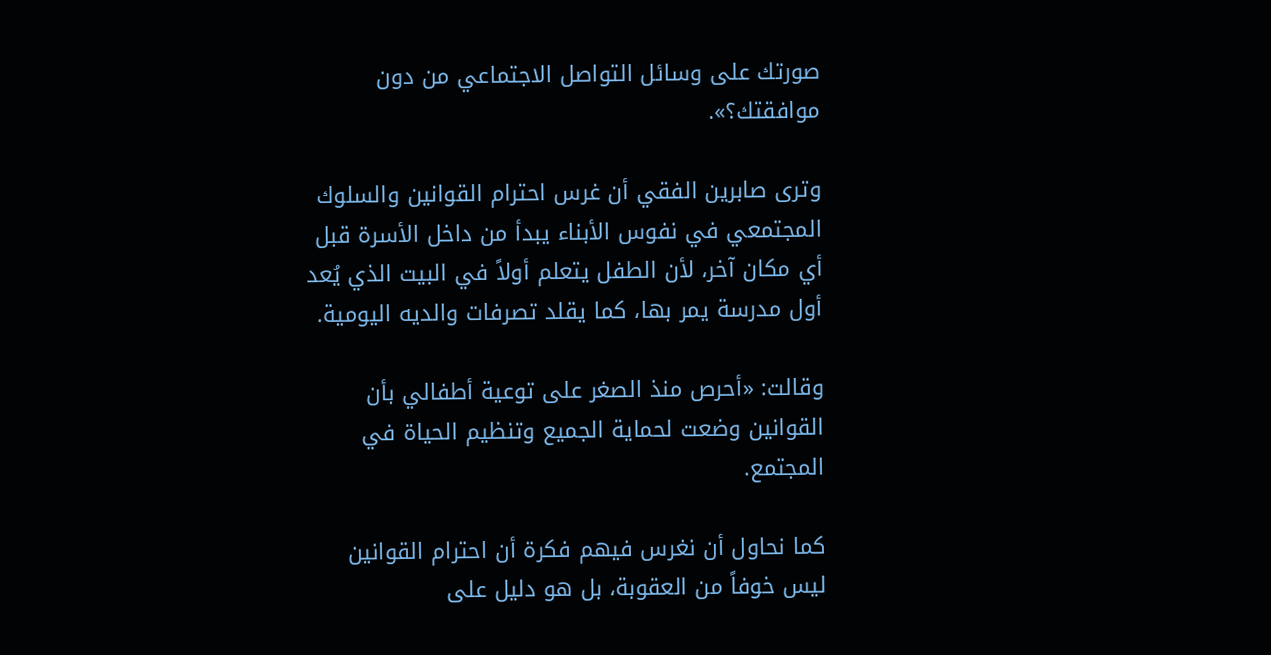صورتك على وسائل التواصل الاجتماعي من دون موافقتك؟».

وترى صابرين الفقي أن غرس احترام القوانين والسلوك المجتمعي في نفوس الأبناء يبدأ من داخل الأسرة قبل أي مكان آخر، لأن الطفل يتعلم أولاً في البيت الذي يُعد أول مدرسة يمر بها، كما يقلد تصرفات والديه اليومية.

وقالت: «أحرص منذ الصغر على توعية أطفالي بأن القوانين وضعت لحماية الجميع وتنظيم الحياة في المجتمع.

كما نحاول أن نغرس فيهم فكرة أن احترام القوانين ليس خوفاً من العقوبة، بل هو دليل على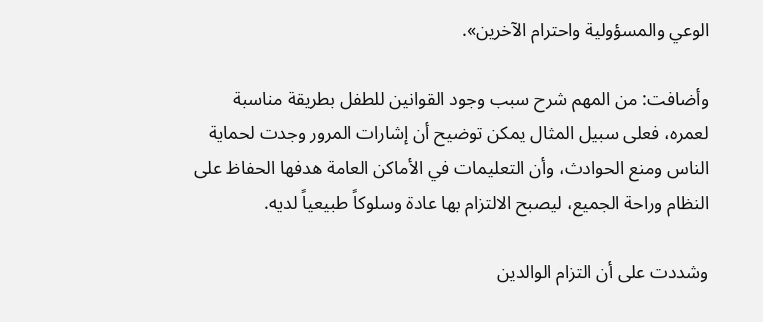الوعي والمسؤولية واحترام الآخرين».

وأضافت: من المهم شرح سبب وجود القوانين للطفل بطريقة مناسبة لعمره، فعلى سبيل المثال يمكن توضيح أن إشارات المرور وجدت لحماية الناس ومنع الحوادث، وأن التعليمات في الأماكن العامة هدفها الحفاظ على النظام وراحة الجميع، ليصبح الالتزام بها عادة وسلوكاً طبيعياً لديه.

وشددت على أن التزام الوالدين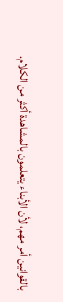بالقوانين أمر مهم، لأن الأبناء يتعلمون بالمشاهدة أكثر من الكلام.